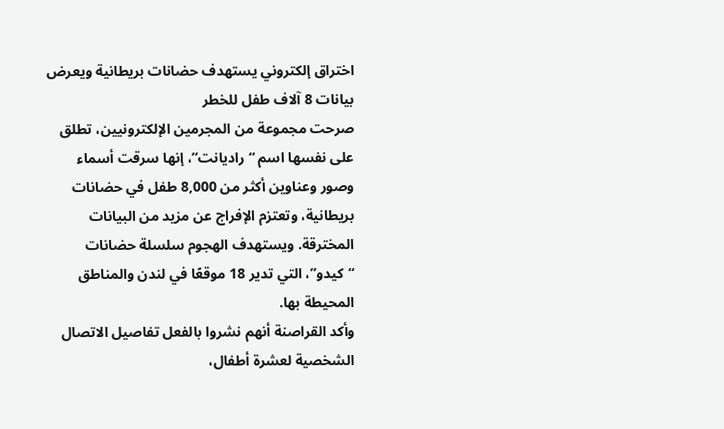اختراق إلكتروني يستهدف حضانات بريطانية ويعرض بيانات 8 آلاف طفل للخطر
صرحت مجموعة من المجرمين الإلكترونيين، تطلق على نفسها اسم “راديانت”، إنها سرقت أسماء وصور وعناوين أكثر من 8,000 طفل في حضانات بريطانية، وتعتزم الإفراج عن مزيد من البيانات المخترقة. ويستهدف الهجوم سلسلة حضانات “كيدو”، التي تدير 18 موقعًا في لندن والمناطق المحيطة بها.
وأكد القراصنة أنهم نشروا بالفعل تفاصيل الاتصال الشخصية لعشرة أطفال،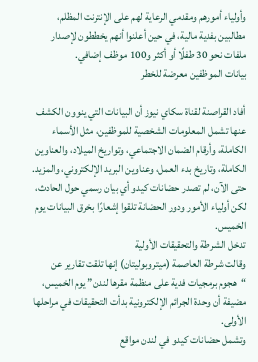وأولياء أمورهم ومقدمي الرعاية لهم على الإنترنت المظلم، مطالبين بفدية مالية، في حين أعلنوا أنهم يخططون لإصدار ملفات نحو 30 طفلًا أو أكثر و100 موظف إضافي.
بيانات الموظفين معرضة للخطر

أفاد القراصنة لقناة سكاي نيوز أن البيانات التي ينوون الكشف عنها تشمل المعلومات الشخصية للموظفين، مثل الأسماء الكاملة، وأرقام الضمان الاجتماعي، وتواريخ الميلاد، والعناوين الكاملة، وتاريخ بدء العمل، وعناوين البريد الإلكتروني، والمزيد.
حتى الآن، لم تصدر حضانات كيدو أي بيان رسمي حول الحادث، لكن أولياء الأمور ودور الحضانة تلقوا إشعارًا بخرق البيانات يوم الخميس.
تدخل الشرطة والتحقيقات الأولية
وقالت شرطة العاصمة (ميتروبوليتان) إنها تلقت تقارير عن “هجوم برمجيات فدية على منظمة مقرها لندن” يوم الخميس، مضيفة أن وحدة الجرائم الإلكترونية بدأت التحقيقات في مراحلها الأولى.
وتشمل حضانات كيدو في لندن مواقع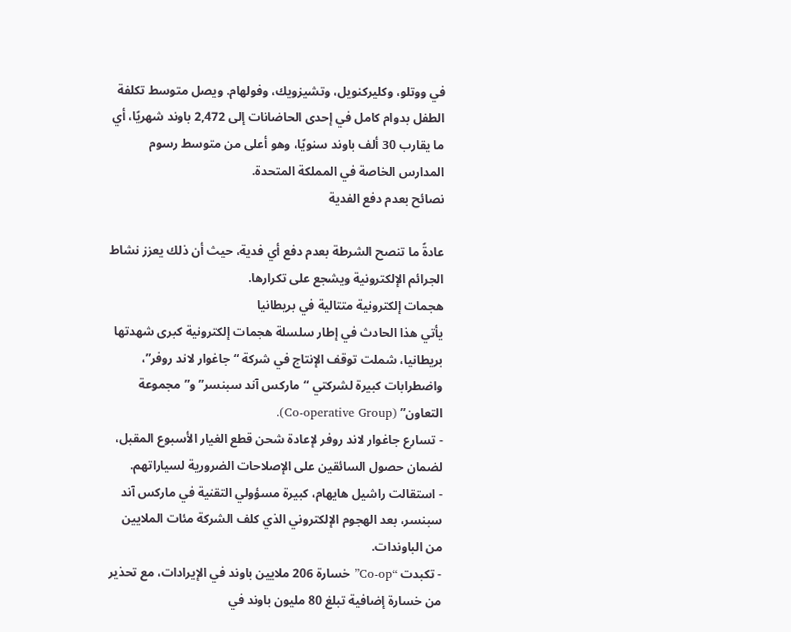في ووتلو، وكليركنويل، وتشيزويك، وفولهام. ويصل متوسط تكلفة الطفل بدوام كامل في إحدى الحاضانات إلى 2,472 باوند شهريًا، أي ما يقارب 30 ألف باوند سنويًا، وهو أعلى من متوسط رسوم المدارس الخاصة في المملكة المتحدة.
نصائح بعدم دفع الفدية

عادةً ما تنصح الشرطة بعدم دفع أي فدية، حيث أن ذلك يعزز نشاط الجرائم الإلكترونية ويشجع على تكرارها.
هجمات إلكترونية متتالية في بريطانيا
يأتي هذا الحادث في إطار سلسلة هجمات إلكترونية كبرى شهدتها بريطانيا، شملت توقف الإنتاج في شركة “جاغوار لاند روفر”، واضطرابات كبيرة لشركتي “ماركس آند سبنسر” و”مجموعة التعاون” (Co-operative Group).
- تسارع جاغوار لاند روفر لإعادة شحن قطع الغيار الأسبوع المقبل، لضمان حصول السائقين على الإصلاحات الضرورية لسياراتهم.
- استقالت راشيل هايهام، كبيرة مسؤولي التقنية في ماركس آند سبنسر، بعد الهجوم الإلكتروني الذي كلف الشركة مئات الملايين من الباوندات.
- تكبدت “Co-op” خسارة 206 ملايين باوند في الإيرادات، مع تحذير من خسارة إضافية تبلغ 80 مليون باوند في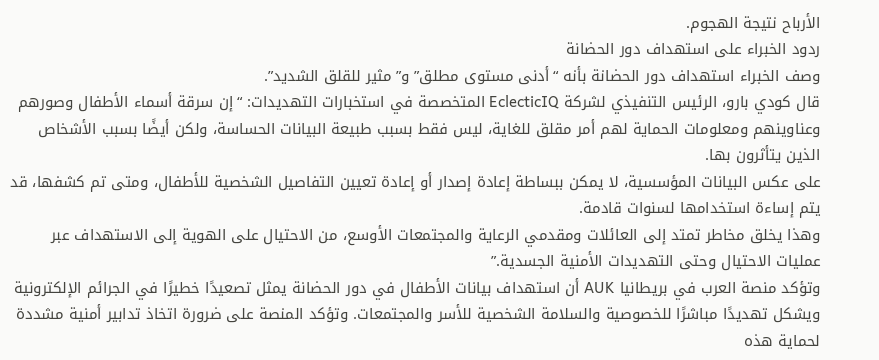الأرباح نتيجة الهجوم.
ردود الخبراء على استهداف دور الحضانة
وصف الخبراء استهداف دور الحضانة بأنه “أدنى مستوى مطلق” و”مثير للقلق الشديد”.
قال كودي بارو، الرئيس التنفيذي لشركة EclecticIQ المتخصصة في استخبارات التهديدات: “إن سرقة أسماء الأطفال وصورهم وعناوينهم ومعلومات الحماية لهم أمر مقلق للغاية، ليس فقط بسبب طبيعة البيانات الحساسة، ولكن أيضًا بسبب الأشخاص الذين يتأثرون بها.
على عكس البيانات المؤسسية، لا يمكن ببساطة إعادة إصدار أو إعادة تعيين التفاصيل الشخصية للأطفال، ومتى تم كشفها، قد يتم إساءة استخدامها لسنوات قادمة.
وهذا يخلق مخاطر تمتد إلى العائلات ومقدمي الرعاية والمجتمعات الأوسع، من الاحتيال على الهوية إلى الاستهداف عبر عمليات الاحتيال وحتى التهديدات الأمنية الجسدية.”
وتؤكد منصة العرب في بريطانيا AUK أن استهداف بيانات الأطفال في دور الحضانة يمثل تصعيدًا خطيرًا في الجرائم الإلكترونية ويشكل تهديدًا مباشرًا للخصوصية والسلامة الشخصية للأسر والمجتمعات. وتؤكد المنصة على ضرورة اتخاذ تدابير أمنية مشددة لحماية هذه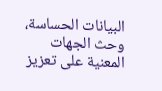البيانات الحساسة، وحث الجهات المعنية على تعزيز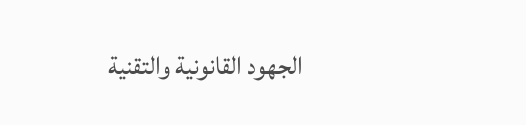الجهود القانونية والتقنية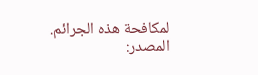لمكافحة هذه الجرائم.
المصدر: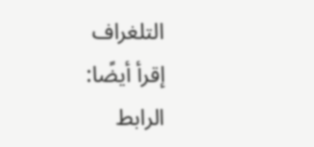التلغراف
إقرأ أيضًا:
الرابط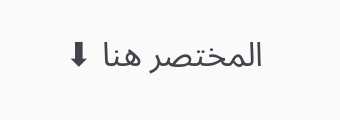المختصر هنا ⬇